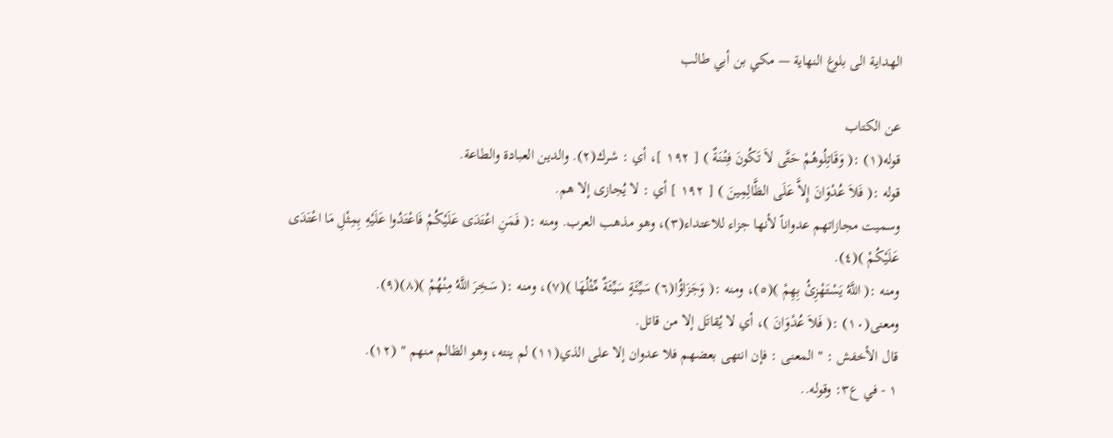الهداية الى بلوغ النهاية — مكي بن أبي طالب

عن الكتاب
قوله(١) :( وَقَاتِلُوهُمْ حَتَّى لاَ تَكُونَ فِتْنَةٌ ) [ ١٩٢ ]، أي : شرك(٢). والدين العبادة والطاعة.
قوله :( فَلاَ عُدْوَانَ إِلاَّ عَلَى الظَّالِمِينَ ) [ ١٩٢ ] أي : لا يُجازى إلا هم.
وسميت مجازاتهم عدواناً لأنها جزاء للاعتداء(٣)، وهو مذهب العرب. ومنه :( فَمَنِ اعْتَدَى عَلَيْكُمْ فَاعْتَدُوا عَلَيْهِ بِمِثْلِ مَا اعْتَدَى عَلَيْكُمْ )(٤).
ومنه :( اللَّهُ يَسْتَهْزِئُ بِهِمْ )(٥)، ومنه :( وَجَزَاؤُا(٦) سَيِّئَةٍ سَيِّئَةٌ مِّثْلُهَا )(٧)، ومنه :( سَخِرَ اللَّهُ مِنْهُمْ )(٨)(٩).
ومعنى(١٠) :( فَلاَ عُدْوَانَ )، أي لا يُقاتَل إلا من قاتل.
قال الأخفش : " المعنى : فإن انتهى بعضهم فلا عدوان إلا على الذي(١١) لم ينته، وهو الظالم منهم " (١٢).
١ - في ع٣: وقوله..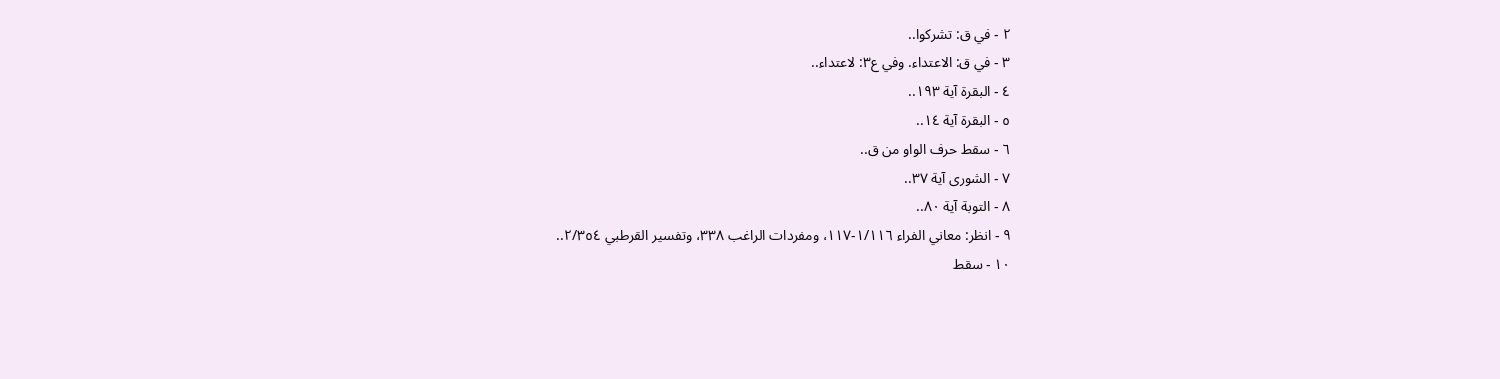٢ - في ق: تشركوا..
٣ - في ق: الاعتداء. وفي ع٣: لاعتداء..
٤ - البقرة آية ١٩٣..
٥ - البقرة آية ١٤..
٦ - سقط حرف الواو من ق..
٧ - الشورى آية ٣٧..
٨ - التوبة آية ٨٠..
٩ - انظر: معاني الفراء ١/١١٦-١١٧، ومفردات الراغب ٣٣٨، وتفسير القرطبي ٢/٣٥٤..
١٠ - سقط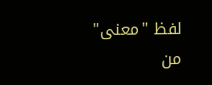لفظ "معنى" من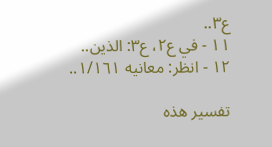ع٣..
١١ - في ع٢، ع٣: الذين..
١٢ - انظر: معانيه ١/١٦١..

تفسير هذه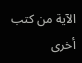الآية من كتب أخرى